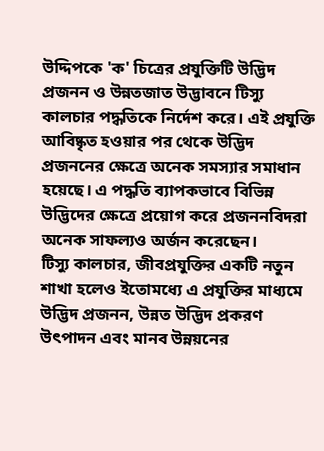উদ্দিপকে 'ক' চিত্রের প্রযুক্তিটি উদ্ভিদ প্রজনন ও উন্নতজাত উদ্ভাবনে টিস্যু কালচার পদ্ধতিকে নির্দেশ করে। এই প্রযুক্তি আবিষ্কৃত হওয়ার পর থেকে উদ্ভিদ প্রজননের ক্ষেত্রে অনেক সমস্যার সমাধান হয়েছে। এ পদ্ধতি ব্যাপকভাবে বিভিন্ন উদ্ভিদের ক্ষেত্রে প্রয়োগ করে প্রজননবিদরা অনেক সাফল্যও অর্জন করেছেন।
টিস্যু কালচার, জীবপ্রযুক্তির একটি নতুন শাখা হলেও ইতোমধ্যে এ প্রযুক্তির মাধ্যমে উদ্ভিদ প্রজনন, উন্নত উদ্ভিদ প্রকরণ উৎপাদন এবং মানব উন্নয়নের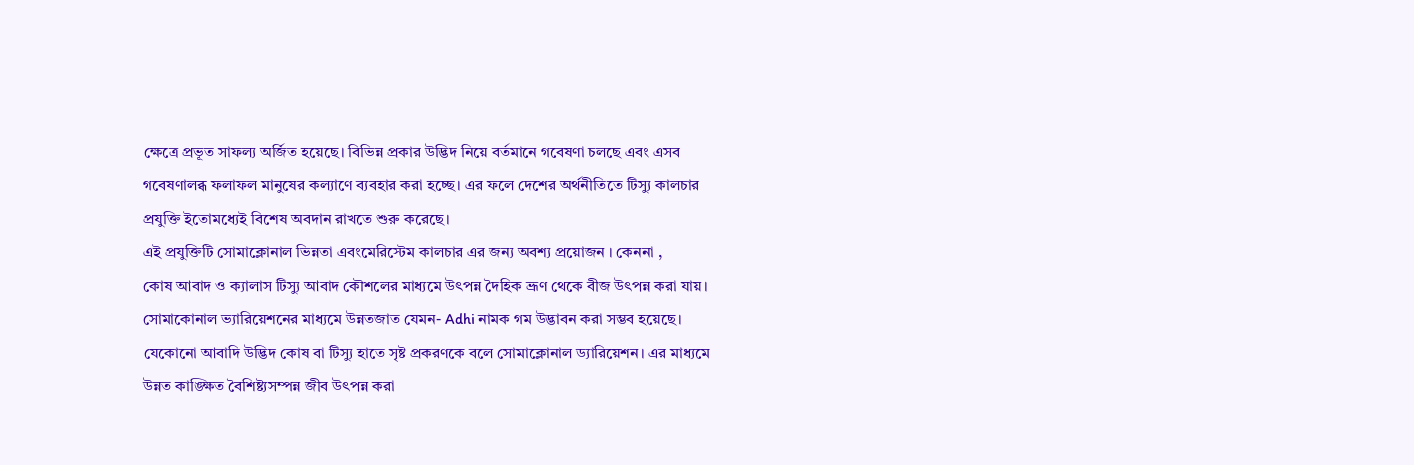ক্ষেত্রে প্রভূত সাফল্য অর্জিত হয়েছে। বিভিন্ন প্রকার উদ্ভিদ নিয়ে বর্তমানে গবেষণা চলছে এবং এসব গবেষণালব্ধ ফলাফল মানুষের কল্যাণে ব্যবহার করা হচ্ছে। এর ফলে দেশের অর্থনীতিতে টিস্যু কালচার প্রযুক্তি ইতোমধ্যেই বিশেষ অবদান রাখতে শুরু করেছে।
এই প্রযুক্তিটি সোমাক্লোনাল ভিন্নতা এবংমেরিস্টেম কালচার এর জন্য অবশ্য প্রয়োজন । কেননা ,
কোষ আবাদ ও ক্যালাস টিস্যু আবাদ কৌশলের মাধ্যমে উৎপন্ন দৈহিক ভ্রূণ থেকে বীজ উৎপন্ন করা যায়। সোমাকোনাল ভ্যারিয়েশনের মাধ্যমে উন্নতজাত যেমন- Adhi নামক গম উদ্ভাবন করা সম্ভব হয়েছে। যেকোনো আবাদি উদ্ভিদ কোষ বা টিস্যু হাতে সৃষ্ট প্রকরণকে বলে সোমাক্লোনাল ড্যারিয়েশন। এর মাধ্যমে উন্নত কাঙ্ক্ষিত বৈশিষ্ট্যসম্পন্ন জীব উৎপন্ন করা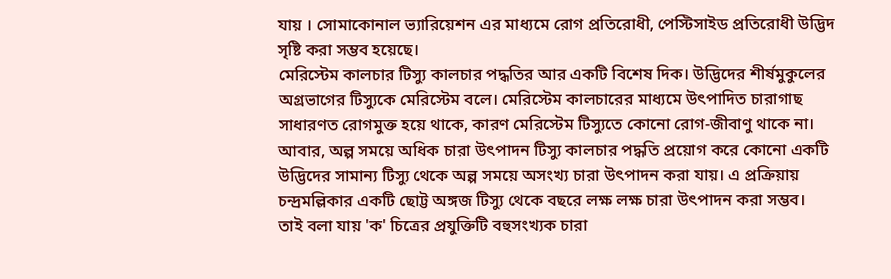যায় । সোমাকোনাল ভ্যারিয়েশন এর মাধ্যমে রোগ প্রতিরোধী, পেস্টিসাইড প্রতিরোধী উদ্ভিদ সৃষ্টি করা সম্ভব হয়েছে।
মেরিস্টেম কালচার টিস্যু কালচার পদ্ধতির আর একটি বিশেষ দিক। উদ্ভিদের শীর্ষমুকুলের অগ্রভাগের টিস্যুকে মেরিস্টেম বলে। মেরিস্টেম কালচারের মাধ্যমে উৎপাদিত চারাগাছ সাধারণত রোগমুক্ত হয়ে থাকে, কারণ মেরিস্টেম টিস্যুতে কোনো রোগ-জীবাণু থাকে না।
আবার, অল্প সময়ে অধিক চারা উৎপাদন টিস্যু কালচার পদ্ধতি প্রয়োগ করে কোনো একটি উদ্ভিদের সামান্য টিস্যু থেকে অল্প সময়ে অসংখ্য চারা উৎপাদন করা যায়। এ প্রক্রিয়ায় চন্দ্রমল্লিকার একটি ছোট্ট অঙ্গজ টিস্যু থেকে বছরে লক্ষ লক্ষ চারা উৎপাদন করা সম্ভব।
তাই বলা যায় 'ক' চিত্রের প্রযুক্তিটি বহুসংখ্যক চারা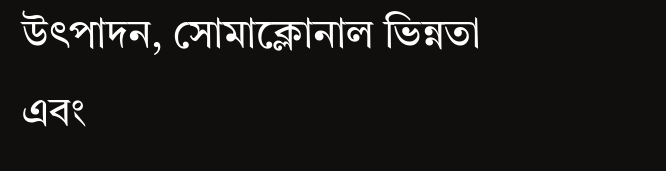উৎপাদন, সোমাক্লোনাল ভিন্নতা এবং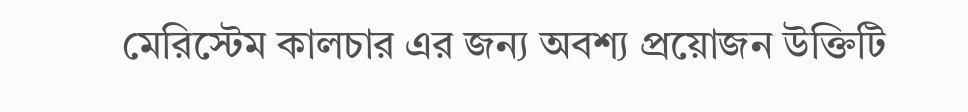মেরিস্টেম কালচার এর জন্য অবশ্য প্রয়োজন উক্তিটি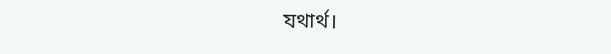যথার্থ।